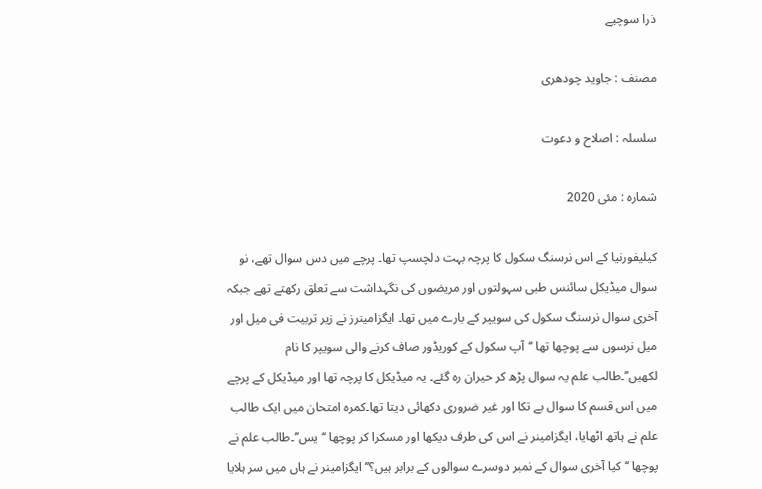ذرا سوچیے

مصنف : جاوید چودھری

سلسلہ : اصلاح و دعوت

شمارہ : مئی 2020

کیلیفورنیا کے اس نرسنگ سکول کا پرچہ بہت دلچسپ تھا۔ پرچے میں دس سوال تھے، نو سوال میڈیکل سائنس طبی سہولتوں اور مریضوں کی نگہداشت سے تعلق رکھتے تھے جبکہ آخری سوال نرسنگ سکول کی سویپر کے بارے میں تھا۔ ایگزامینرز نے زیر تربیت فی میل اور میل نرسوں سے پوچھا تھا ‘‘آپ سکول کے کوریڈور صاف کرنے والی سویپر کا نام لکھیں’’۔طالب علم یہ سوال پڑھ کر حیران رہ گئے۔ یہ میڈیکل کا پرچہ تھا اور میڈیکل کے پرچے میں اس قسم کا سوال بے تکا اور غیر ضروری دکھائی دیتا تھا۔کمرہ امتحان میں ایک طالب علم نے ہاتھ اٹھایا، ایگزامینر نے اس کی طرف دیکھا اور مسکرا کر پوچھا ‘‘یس’’۔طالب علم نے پوچھا ‘‘کیا آخری سوال کے نمبر دوسرے سوالوں کے برابر ہیں؟’’ ایگزامینر نے ہاں میں سر ہلایا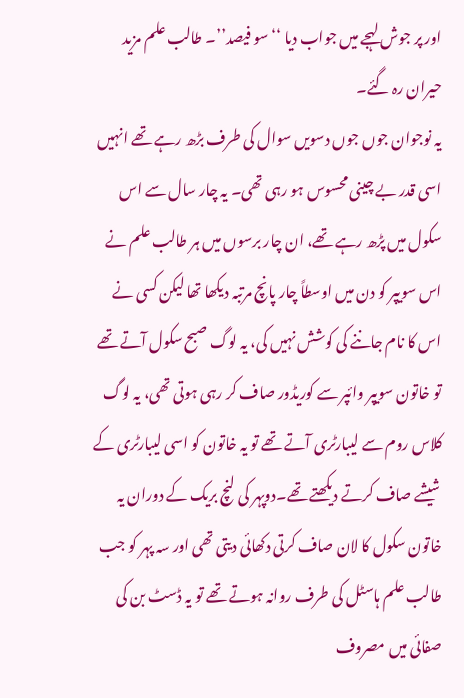اور پر جوش لہجے میں جواب دیا ‘‘سو فیصد’’۔ طالب علم مزید حیران رہ گئے۔
یہ نوجوان جوں جوں دسویں سوال کی طرف بڑھ رہے تھے انہیں اسی قدر بے چینی محسوس ہو رہی تھی۔ یہ چار سال سے اس سکول میں پڑھ رہے تھے، ان چار برسوں میں ہر طالب علم نے اس سویپر کو دن میں اوسطاً چار پانچ مرتبہ دیکھا تھا لیکن کسی نے اس کا نام جاننے کی کوشش نہیں کی، یہ لوگ صبح سکول آتے تھے تو خاتون سویپر وائپر سے کوریڈور صاف کر رہی ہوتی تھی، یہ لوگ کلاس روم سے لیبارٹری آتے تھے تو یہ خاتون کو اسی لیبارٹری کے شیشے صاف کرتے دیکھتے تھے۔دوپہر کی لنچ بریک کے دوران یہ خاتون سکول کا لان صاف کرتی دکھائی دیتی تھی اور سہ پہر کو جب طالب علم ہاسٹل کی طرف روانہ ہوتے تھے تو یہ ڈسٹ بن کی صفائی میں مصروف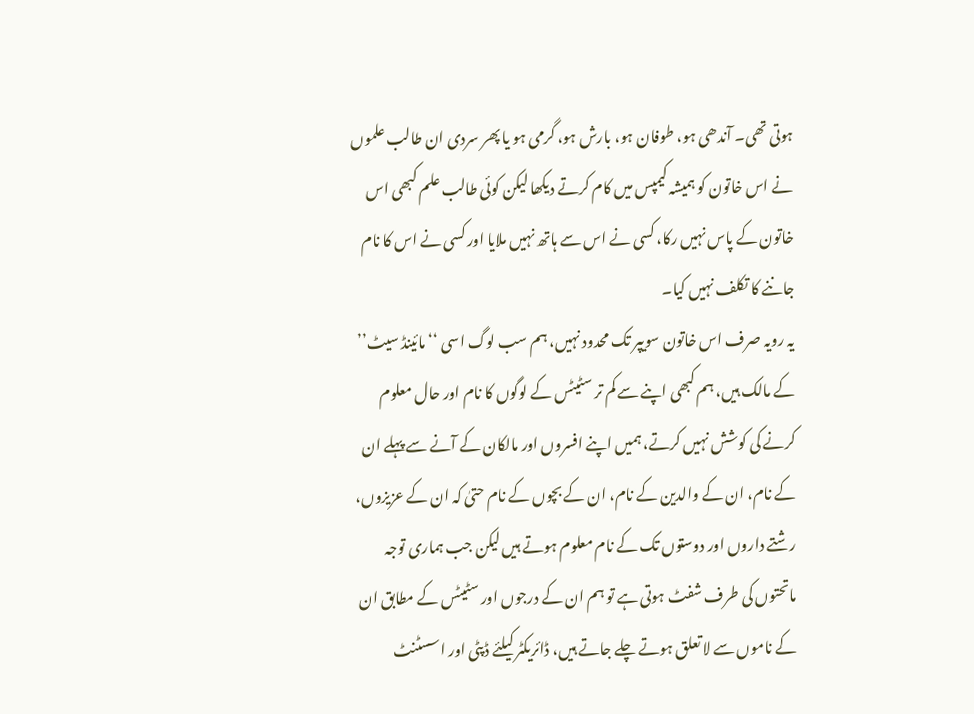ہوتی تھی۔ آندھی ہو، طوفان ہو، بارش ہو، گرمی ہو یا پھر سردی ان طالب علموں نے اس خاتون کو ہمیشہ کیمپس میں کام کرتے دیکھا لیکن کوئی طالب علم کبھی اس خاتون کے پاس نہیں رکا، کسی نے اس سے ہاتھ نہیں ملایا اور کسی نے اس کا نام جاننے کا تکلف نہیں کیا۔
یہ رویہ صرف اس خاتون سویپر تک محدود نہیں، ہم سب لوگ اسی ‘‘مائینڈ سیٹ’’ کے مالک ہیں، ہم کبھی اپنے سے کم تر سٹیٹس کے لوگوں کا نام اور حال معلوم کرنے کی کوشش نہیں کرتے، ہمیں اپنے افسروں اور مالکان کے آنے سے پہلے ان کے نام، ان کے والدین کے نام، ان کے بچوں کے نام حتیٰ کہ ان کے عزیزوں، رشتے داروں اور دوستوں تک کے نام معلوم ہوتے ہیں لیکن جب ہماری توجہ ماتحتوں کی طرف شفٹ ہوتی ہے تو ہم ان کے درجوں اور سٹیٹس کے مطابق ان کے ناموں سے لا تعلق ہوتے چلے جاتے ہیں، ڈائریکٹر کیلئے ڈپٹی اور اسسٹنٹ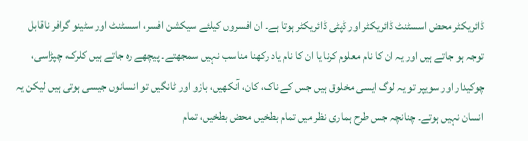ڈائریکٹر محض اسسٹنٹ ڈائریکٹر اور ڈپٹی ڈائریکٹر ہوتا ہے۔ ان افسروں کیلئے سیکشن افسر، اسسٹنٹ اور سٹینو گرافر ناقابل توجہ ہو جاتے ہیں اور یہ ان کا نام معلوم کرنا یا ان کا نام یاد رکھنا مناسب نہیں سمجھتے۔ پیچھے رہ جاتے ہیں کلرک، چپڑاسی، چوکیدار اور سویپر تو یہ لوگ ایسی مخلوق ہیں جس کے ناک، کان، آنکھیں، بازو اور ٹانگیں تو انسانوں جیسی ہوتی ہیں لیکن یہ انسان نہیں ہوتے۔ چنانچہ جس طرح ہماری نظر میں تمام بطخیں محض بطخیں، تمام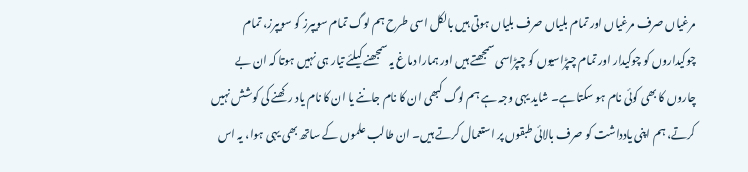مرغیاں صرف مرغیاں اور تمام بلیاں صرف بلیاں ہوتی ہیں بالکل اسی طرح ہم لوگ تمام سویپرز کو سویپرز، تمام چوکیداروں کو چوکیدار اور تمام چپڑاسیوں کو چپڑاسی سمجھتے ہیں اور ہمارا دماغ یہ سمجھنے کیلئے تیار ہی نہیں ہوتا کہ ان بے چاروں کا بھی کوئی نام ہو سکتا ہے۔ شاید یہی وجہ ہے ہم لوگ کبھی ان کا نام جاننے یا ان کا نام یاد رکھنے کی کوشش نہیں کرتے، ہم اپنی یادداشت کو صرف بالائی طبقوں پر استعمال کرتے ہیں۔ ان طالب علموں کے ساتھ بھی یہی ہوا، یہ اس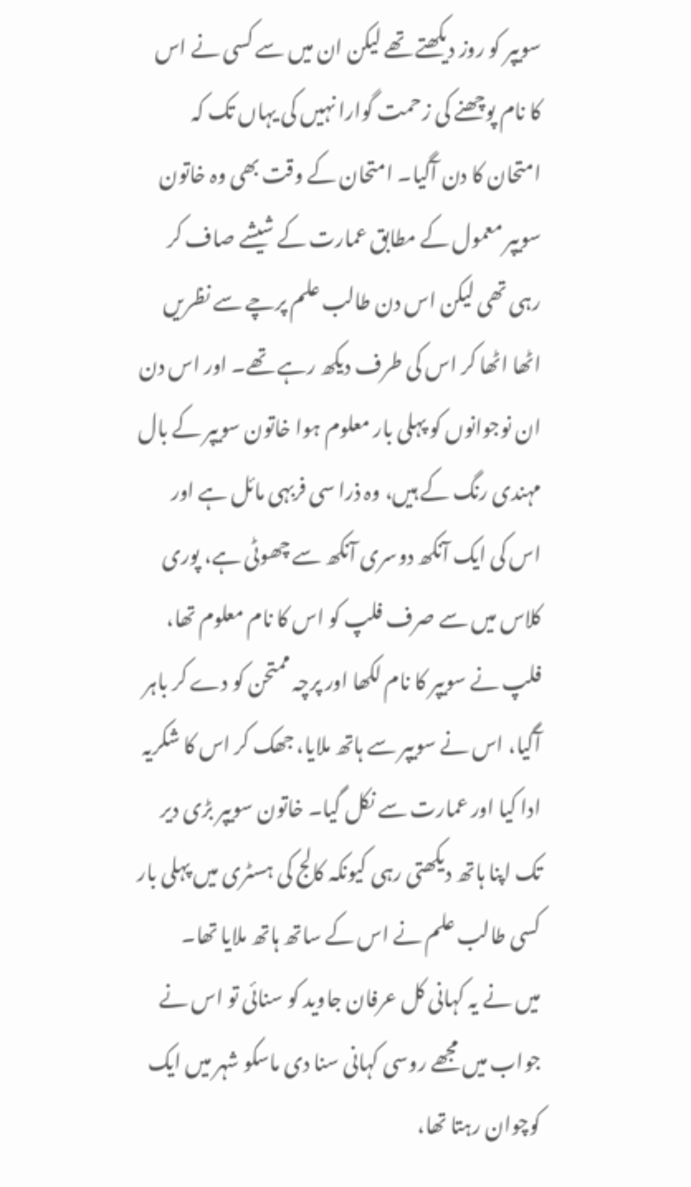سویپر کو روز دیکھتے تھے لیکن ان میں سے کسی نے اس کا نام پوچھنے کی زحمت گوارا نہیں کی یہاں تک کہ امتحان کا دن آگیا۔ امتحان کے وقت بھی وہ خاتون سویپر معمول کے مطابق عمارت کے شیشے صاف کر رہی تھی لیکن اس دن طالب علم پرچے سے نظریں اٹھا اٹھا کر اس کی طرف دیکھ رہے تھے۔ اور اس دن ان نوجوانوں کو پہلی بار معلوم ہوا خاتون سویپر کے بال مہندی رنگ کے ہیں، وہ ذرا سی فربہی مائل ہے اور اس کی ایک آنکھ دوسری آنکھ سے چھوٹی ہے، پوری کلاس میں سے صرف فلپ کو اس کا نام معلوم تھا، فلپ نے سویپر کا نام لکھا اور پرچہ ممتحن کو دے کر باہر آگیا، اس نے سویپر سے ہاتھ ملایا، جھک کر اس کا شکریہ ادا کیا اور عمارت سے نکل گیا۔ خاتون سویپر بڑی دیر تک اپنا ہاتھ دیکھتی رہی کیونکہ کالج کی ہسٹری میں پہلی بار کسی طالب علم نے اس کے ساتھ ہاتھ ملایا تھا۔
میں نے یہ کہانی کل عرفان جاوید کو سنائی تو اس نے جواب میں مجھے روسی کہانی سنا دی ماسکو شہر میں ایک کوچوان رہتا تھا،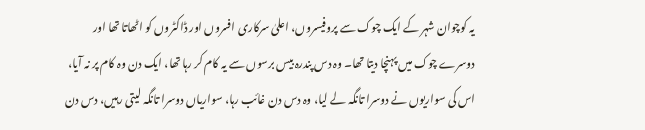یہ کوچوان شہر کے ایک چوک سے پروفیسروں، اعلیٰ سرکاری افسروں اور ڈاکٹروں کو اٹھاتا تھا اور دوسرے چوک میں پہنچا دیتا تھا۔ وہ دس پندرہ بیس برسوں سے یہ کام کر رہا تھا، ایک دن وہ کام پر نہ آیا، اس کی سواریوں نے دوسرا تانگہ لے لیا، وہ دس دن غائب رہا، سواریاں دوسرا تانگہ لیتی رہیں، دس دن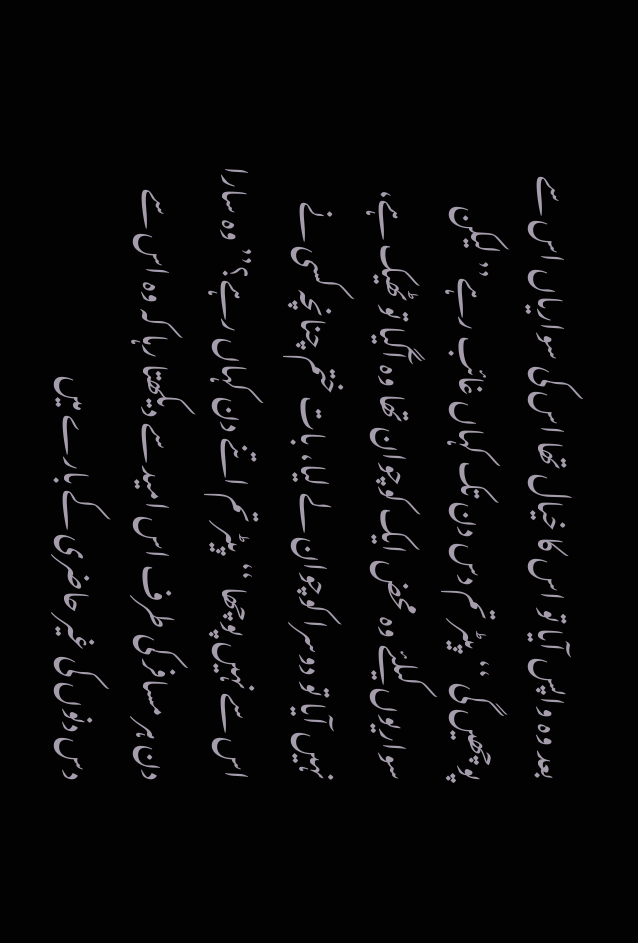بعد وہ واپس آیا تو اس کا خیال تھا اس کی سواریاں اس سے پوچھیں گی ‘‘پیٹر تم دس دن تک کہاں غائب رہے’’ لیکن سواریوں کیلئے وہ محض ایک کوچوان تھا وہ آگیا تو ٹھیک ہے، نہیں آیا تو دوسرا کوچوان لے لیا، بات ختم چنانچہ کسی نے اس سے نہیں پوچھا ‘‘پیٹر تم اتنے دن کہاں رہے؟’’ وہ سارا دن ہر مسافر کی طرف اس امید سے دیکھتا رہا کہ وہ اس سے دس دنوں کی غیر حاضری کے بارے میں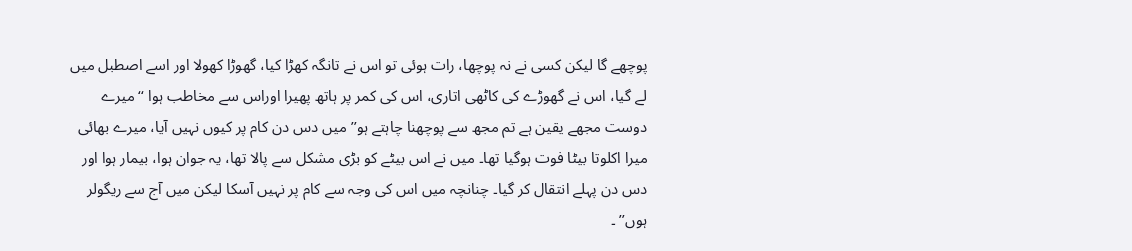پوچھے گا لیکن کسی نے نہ پوچھا، رات ہوئی تو اس نے تانگہ کھڑا کیا، گھوڑا کھولا اور اسے اصطبل میں لے گیا، اس نے گھوڑے کی کاٹھی اتاری، اس کی کمر پر ہاتھ پھیرا اوراس سے مخاطب ہوا ‘‘ میرے دوست مجھے یقین ہے تم مجھ سے پوچھنا چاہتے ہو’’ میں دس دن کام پر کیوں نہیں آیا، میرے بھائی میرا اکلوتا بیٹا فوت ہوگیا تھا۔ میں نے اس بیٹے کو بڑی مشکل سے پالا تھا، یہ جوان ہوا، بیمار ہوا اور دس دن پہلے انتقال کر گیا۔ چنانچہ میں اس کی وجہ سے کام پر نہیں آسکا لیکن میں آج سے ریگولر ہوں’’ ۔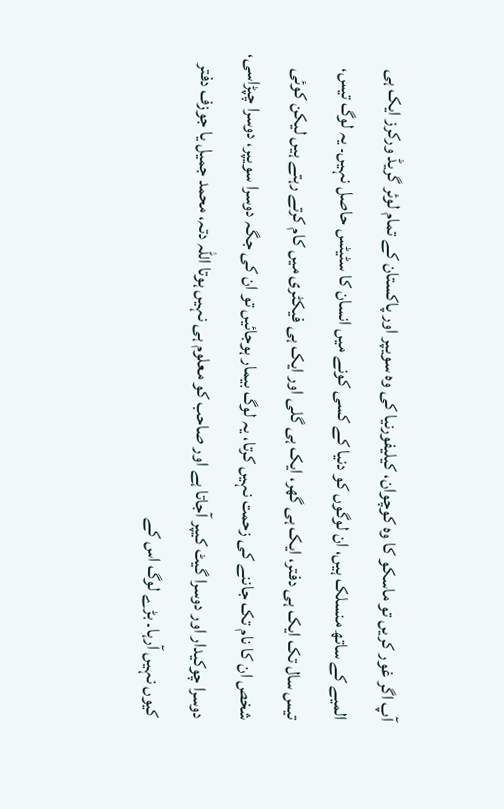آپ اگر غور کریں تو ماسکو کا وہ کوچوان، کیلیفورنیا کی وہ سویپر اور پاکستان کے تمام لوئر گریڈ ورکرز ایک ہی المیے کے ساتھ منسلک ہیں، ان لوگوں کو دنیا کے کسی کونے میں انسان کا سٹیٹس حاصل نہیں۔ یہ لوگ تیس، تیس سال تک ایک ہی دفتر، ایک ہی گھر، ایک ہی گلی اور ایک ہی فیکٹری میں کام کرتے رہتے ہیں لیکن کوئی شخص ان کا نام تک جاننے کی زحمت نہیں کرتا، یہ لوگ بیمار ہوجائیں تو ان کی جگہ دوسرا سویپر، دوسرا چپڑاسی، دوسرا چوکیدار اور دوسرا گیٹ کیپر آجاتا ہے اور صاحب کو معلوم ہی نہیں ہوتا اللہ دتہ، محمد جمیل یا جوزف دفتر کیوں نہیں آرہا۔ بڑے لوگ اس کے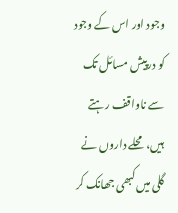وجود اور اس کے وجود کو درپیش مسائل تک سے ناواقف رہتے ہیں، محلے داروں نے گلی میں کبھی جھانک کر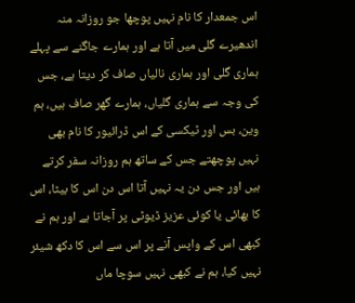اس جمعدار کا نام نہیں پوچھا جو روزانہ منہ اندھیرے گلی میں آتا ہے اور ہمارے جاگنے سے پہلے ہماری گلی اور ہماری نالیاں صاف کر دیتا ہے، جس کی وجہ سے ہماری گلیاں، ہمارے گھر صاف ہیں، ہم وین، بس اور ٹیکسی کے اس ڈرائیور کا نام بھی نہیں پوچھتے جس کے ساتھ ہم روزانہ سفر کرتے ہیں اور جس دن یہ نہیں آتا اس دن اس کا بیٹا، اس کا بھائی یا کوئی عزیز ڈیوٹی پر آجاتا ہے اور ہم نے کبھی اس کے واپس آنے پر اس سے اس کا دکھ شیئر نہیں کیا، ہم نے کبھی نہیں سوچا ماں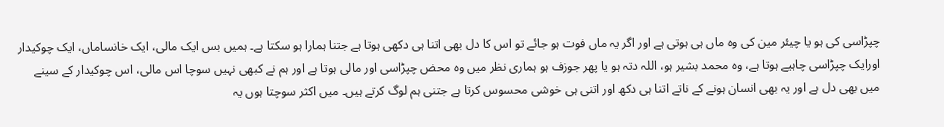چپڑاسی کی ہو یا چیئر مین کی وہ ماں ہی ہوتی ہے اور اگر یہ ماں فوت ہو جائے تو اس کا دل بھی اتنا ہی دکھی ہوتا ہے جتنا ہمارا ہو سکتا ہے۔ ہمیں بس ایک مالی، ایک خانساماں، ایک چوکیدار اورایک چپڑاسی چاہیے ہوتا ہے، وہ محمد بشیر ہو، اللہ دتہ ہو یا پھر جوزف ہو ہماری نظر میں وہ محض چپڑاسی اور مالی ہوتا ہے اور ہم نے کبھی نہیں سوچا اس مالی، اس چوکیدار کے سینے میں بھی دل ہے اور یہ بھی انسان ہونے کے ناتے اتنا ہی دکھ اور اتنی ہی خوشی محسوس کرتا ہے جتنی ہم لوگ کرتے ہیں۔ میں اکثر سوچتا ہوں یہ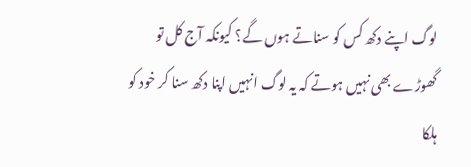لوگ اپنے دکھ کس کو سناتے ہوں گے؟ کیونکہ آج کل تو گھوڑے بھی نہیں ہوتے کہ یہ لوگ انہیں اپنا دکھ سنا کر خود کو ہلکا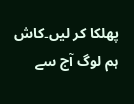پھلکا کر لیں۔کاش ہم لوگ آج سے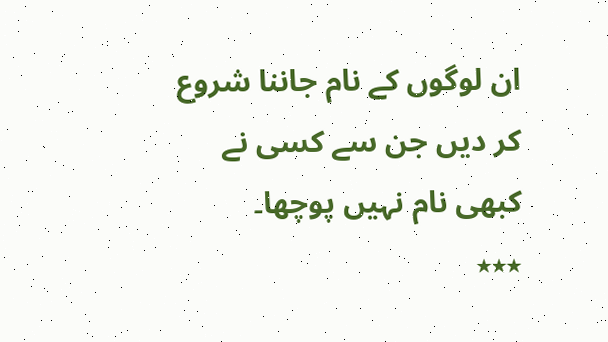ان لوگوں کے نام جاننا شروع کر دیں جن سے کسی نے کبھی نام نہیں پوچھا۔
٭٭٭